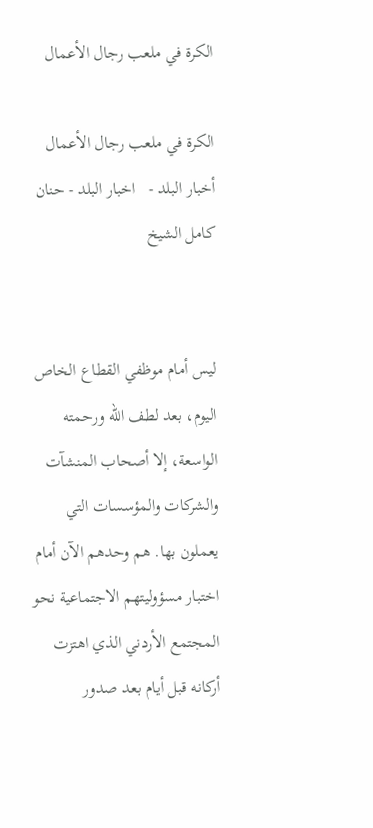الكرة في ملعب رجال الأعمال

الكرة في ملعب رجال الأعمال
أخبار البلد -   اخبار البلد - حنان كامل الشيخ


ليس أمام موظفي القطاع الخاص اليوم، بعد لطف الله ورحمته الواسعة، إلا أصحاب المنشآت والشركات والمؤسسات التي يعملون بها. هم وحدهم الآن أمام اختبار مسؤوليتهم الاجتماعية نحو المجتمع الأردني الذي اهتزت أركانه قبل أيام بعد صدور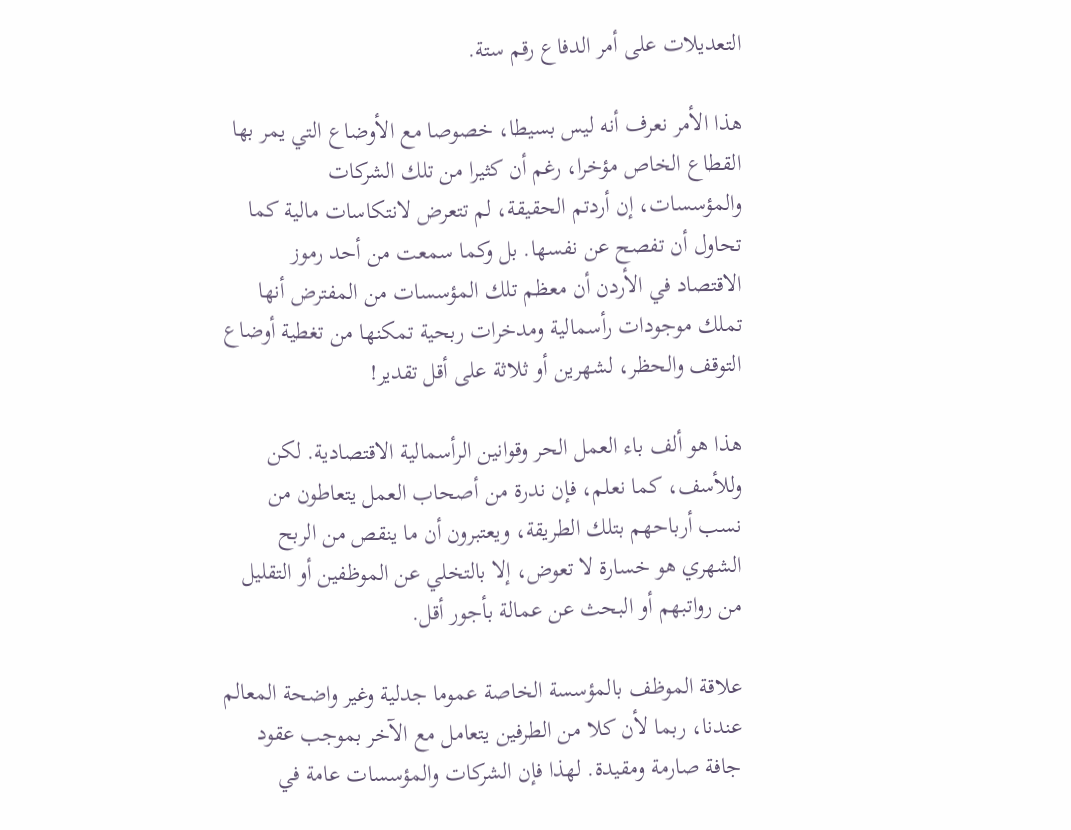التعديلات على أمر الدفاع رقم ستة.

هذا الأمر نعرف أنه ليس بسيطا، خصوصا مع الأوضاع التي يمر بها القطاع الخاص مؤخرا، رغم أن كثيرا من تلك الشركات والمؤسسات، إن أردتم الحقيقة، لم تتعرض لانتكاسات مالية كما تحاول أن تفصح عن نفسها. بل وكما سمعت من أحد رموز الاقتصاد في الأردن أن معظم تلك المؤسسات من المفترض أنها تملك موجودات رأسمالية ومدخرات ربحية تمكنها من تغطية أوضاع التوقف والحظر، لشهرين أو ثلاثة على أقل تقدير!

هذا هو ألف باء العمل الحر وقوانين الرأسمالية الاقتصادية. لكن وللأسف، كما نعلم، فإن ندرة من أصحاب العمل يتعاطون من نسب أرباحهم بتلك الطريقة، ويعتبرون أن ما ينقص من الربح الشهري هو خسارة لا تعوض، إلا بالتخلي عن الموظفين أو التقليل من رواتبهم أو البحث عن عمالة بأجور أقل.

علاقة الموظف بالمؤسسة الخاصة عموما جدلية وغير واضحة المعالم عندنا، ربما لأن كلا من الطرفين يتعامل مع الآخر بموجب عقود جافة صارمة ومقيدة. لهذا فإن الشركات والمؤسسات عامة في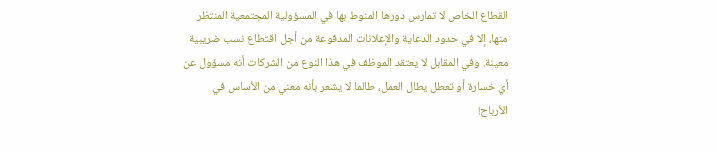القطاع الخاص لا تمارس دورها المنوط بها في المسؤولية المجتمعية المنتظر منها، إلا في حدود الدعاية والإعلانات المدفوعة من أجل اقتطاع نسب ضريبية معينة. وفي المقابل لا يعتقد الموظف في هذا النوع من الشركات أنه مسؤول عن أي خسارة أو تعطل يطال العمل، طالما لا يشعر بأنه معني من الأساس في الأرباح!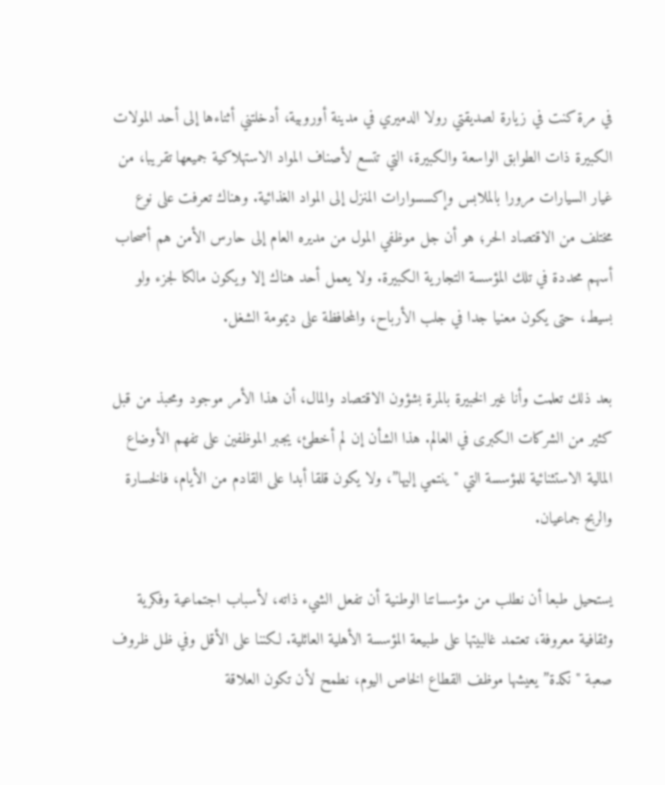في مرة كنت في زيارة لصديقتي رولا الدميري في مدينة أوروبية، أدخلتني أثناءها إلى أحد المولات الكبيرة ذات الطوابق الواسعة والكبيرة، التي تتسع لأصناف المواد الاستهلاكية جميعها تقريبا، من غيار السيارات مرورا بالملابس وإكسسوارات المنزل إلى المواد الغذائية. وهناك تعرفت على نوع مختلف من الاقتصاد الحر؛ هو أن جل موظفي المول من مديره العام إلى حارس الأمن هم أصحاب أسهم محددة في تلك المؤسسة التجارية الكبيرة. ولا يعمل أحد هناك إلا ويكون مالكا لجزء ولو بسيط، حتى يكون معنيا جدا في جلب الأرباح، والمحافظة على ديمومة الشغل.

بعد ذلك تعلمت وأنا غير الخبيرة بالمرة بشؤون الاقتصاد والمال، أن هذا الأمر موجود ومحبذ من قبل كثير من الشركات الكبرى في العالم. هذا الشأن إن لم أخطئ، يجبر الموظفين على تفهم الأوضاع المالية الاستثنائية للمؤسسة التي "ينتمي إليها”، ولا يكون قلقا أبدا على القادم من الأيام، فالخسارة والربح جماعيان.

يستحيل طبعا أن نطلب من مؤسساتنا الوطنية أن تفعل الشيء ذاته، لأسباب اجتماعية وفكرية وثقافية معروفة، تعتمد غالبيتها على طبيعة المؤسسة الأهلية العائلية. لكننا على الأقل وفي ظل ظروف صعبة "نكدة” يعيشها موظف القطاع الخاص اليوم، نطمح لأن تكون العلاقة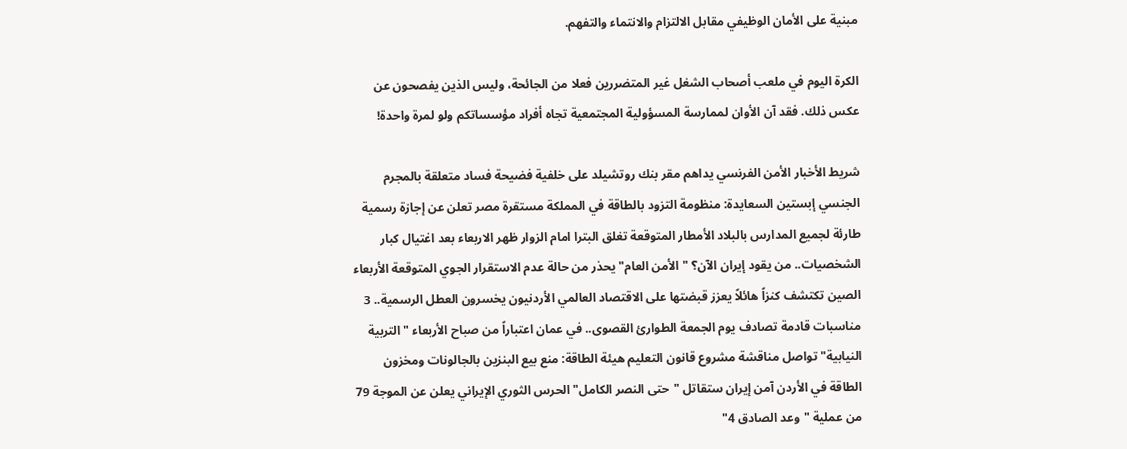مبنية على الأمان الوظيفي مقابل الالتزام والانتماء والتفهم.

الكرة اليوم في ملعب أصحاب الشغل غير المتضررين فعلا من الجائحة، وليس الذين يفصحون عن عكس ذلك. فقد آن الأوان لممارسة المسؤولية المجتمعية تجاه أفراد مؤسساتكم ولو لمرة واحدة!

شريط الأخبار الأمن الفرنسي يداهم مقر بنك روتشيلد على خلفية فضيحة فساد متعلقة بالمجرم الجنسي إبستين السعايدة: منظومة التزود بالطاقة في المملكة مستقرة مصر تعلن عن إجازة رسمية طارئة لجميع المدارس بالبلاد الأمطار المتوقعة تغلق البترا امام الزوار ظهر الاربعاء بعد اغتيال كبار الشخصيات.. من يقود إيران الآن؟ "الأمن العام" يحذر من حالة عدم الاستقرار الجوي المتوقعة الأربعاء الصين تكتشف كنزاً هائلاً يعزز قبضتها على الاقتصاد العالمي الأردنيون يخسرون العطل الرسمية.. 3 مناسبات قادمة تصادف يوم الجمعة الطوارئ القصوى.. في عمان اعتباراً من صباح الأربعاء "التربية النيابية" تواصل مناقشة مشروع قانون التعليم هيئة الطاقة: منع بيع البنزين بالجالونات ومخزون الطاقة في الأردن آمن إيران ستقاتل "حتى النصر الكامل" الحرس الثوري الإيراني يعلن عن الموجة 79 من عملية "وعد الصادق 4"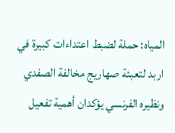المياه: حملة لضبط اعتداءات كبيرة في اربد لتعبئة صهاريج مخالفة الصفدي ونظيره الفرنسي يؤكدان أهمية تفعيل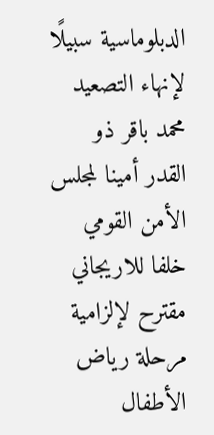الدبلوماسية سبيلًا لإنهاء التصعيد محمد باقر ذو القدر أمينا لمجلس الأمن القومي خلفا للاريجاني مقترح لإلزامية مرحلة رياض الأطفال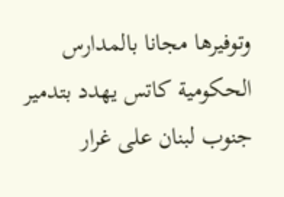وتوفيرها مجانا بالمدارس الحكومية كاتس يهدد بتدمير جنوب لبنان على غرار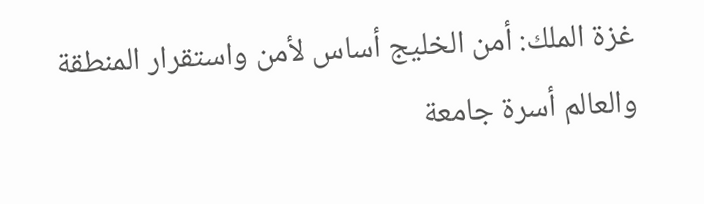غزة الملك: أمن الخليج أساس لأمن واستقرار المنطقة والعالم أسرة جامعة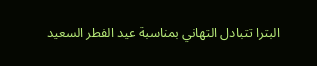البترا تتبادل التهاني بمناسبة عيد الفطر السعيد